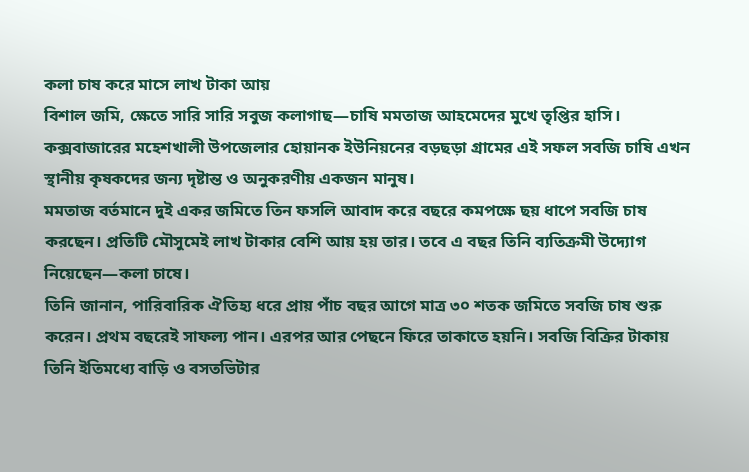কলা চাষ করে মাসে লাখ টাকা আয়
বিশাল জমি, ক্ষেতে সারি সারি সবুজ কলাগাছ—চাষি মমতাজ আহমেদের মুখে তৃপ্তির হাসি। কক্সবাজারের মহেশখালী উপজেলার হোয়ানক ইউনিয়নের বড়ছড়া গ্রামের এই সফল সবজি চাষি এখন স্থানীয় কৃষকদের জন্য দৃষ্টান্ত ও অনুকরণীয় একজন মানুষ।
মমতাজ বর্তমানে দুই একর জমিতে তিন ফসলি আবাদ করে বছরে কমপক্ষে ছয় ধাপে সবজি চাষ করছেন। প্রতিটি মৌসুমেই লাখ টাকার বেশি আয় হয় তার। তবে এ বছর তিনি ব্যতিক্রমী উদ্যোগ নিয়েছেন—কলা চাষে।
তিনি জানান, পারিবারিক ঐতিহ্য ধরে প্রায় পাঁচ বছর আগে মাত্র ৩০ শতক জমিতে সবজি চাষ শুরু করেন। প্রথম বছরেই সাফল্য পান। এরপর আর পেছনে ফিরে তাকাতে হয়নি। সবজি বিক্রির টাকায় তিনি ইতিমধ্যে বাড়ি ও বসতভিটার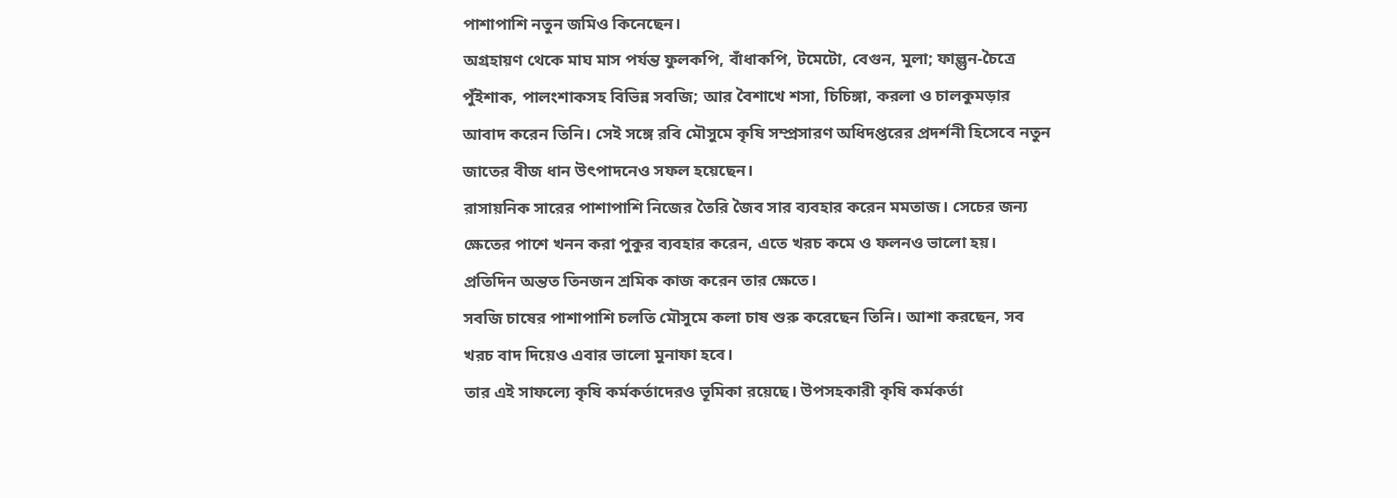পাশাপাশি নতুন জমিও কিনেছেন।
অগ্রহায়ণ থেকে মাঘ মাস পর্যন্ত ফুলকপি, বাঁধাকপি, টমেটো, বেগুন, মুলা; ফাল্গুন-চৈত্রে পুঁইশাক, পালংশাকসহ বিভিন্ন সবজি; আর বৈশাখে শসা, চিচিঙ্গা, করলা ও চালকুমড়ার আবাদ করেন তিনি। সেই সঙ্গে রবি মৌসুমে কৃষি সম্প্রসারণ অধিদপ্তরের প্রদর্শনী হিসেবে নতুন জাতের বীজ ধান উৎপাদনেও সফল হয়েছেন।
রাসায়নিক সারের পাশাপাশি নিজের তৈরি জৈব সার ব্যবহার করেন মমতাজ। সেচের জন্য ক্ষেতের পাশে খনন করা পুকুর ব্যবহার করেন, এতে খরচ কমে ও ফলনও ভালো হয়। প্রতিদিন অন্তত তিনজন শ্রমিক কাজ করেন তার ক্ষেতে।
সবজি চাষের পাশাপাশি চলতি মৌসুমে কলা চাষ শুরু করেছেন তিনি। আশা করছেন, সব খরচ বাদ দিয়েও এবার ভালো মুনাফা হবে।
তার এই সাফল্যে কৃষি কর্মকর্তাদেরও ভূমিকা রয়েছে। উপসহকারী কৃষি কর্মকর্তা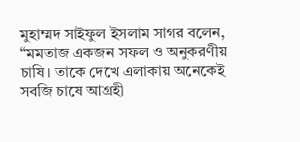মুহাম্মদ সাইফুল ইসলাম সাগর বলেন, “মমতাজ একজন সফল ও অনুকরণীয় চাষি। তাকে দেখে এলাকায় অনেকেই সবজি চাষে আগ্রহী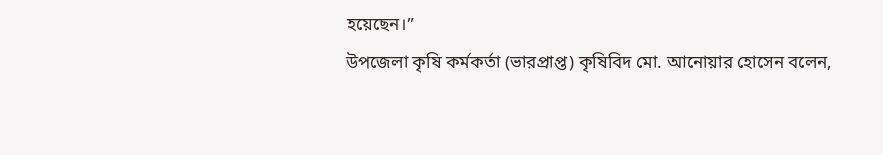হয়েছেন।”
উপজেলা কৃষি কর্মকর্তা (ভারপ্রাপ্ত) কৃষিবিদ মো. আনোয়ার হোসেন বলেন,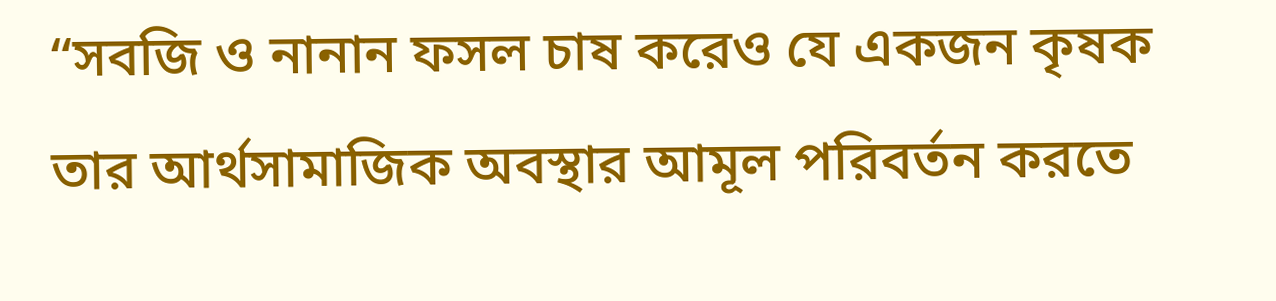“সবজি ও নানান ফসল চাষ করেও যে একজন কৃষক তার আর্থসামাজিক অবস্থার আমূল পরিবর্তন করতে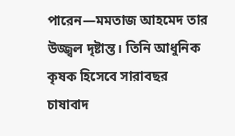পারেন—মমতাজ আহমেদ তার উজ্জ্বল দৃষ্টান্ত। তিনি আধুনিক কৃষক হিসেবে সারাবছর চাষাবাদ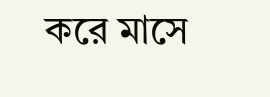করে মাসে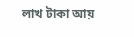লাখ টাকা আয়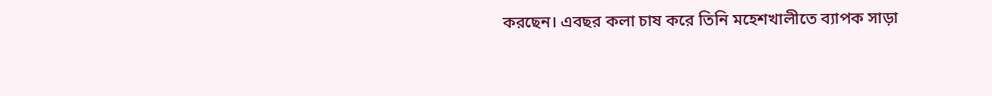করছেন। এবছর কলা চাষ করে তিনি মহেশখালীতে ব্যাপক সাড়া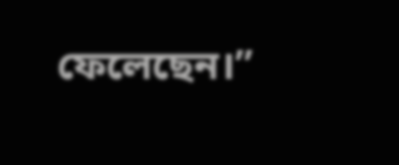ফেলেছেন।”